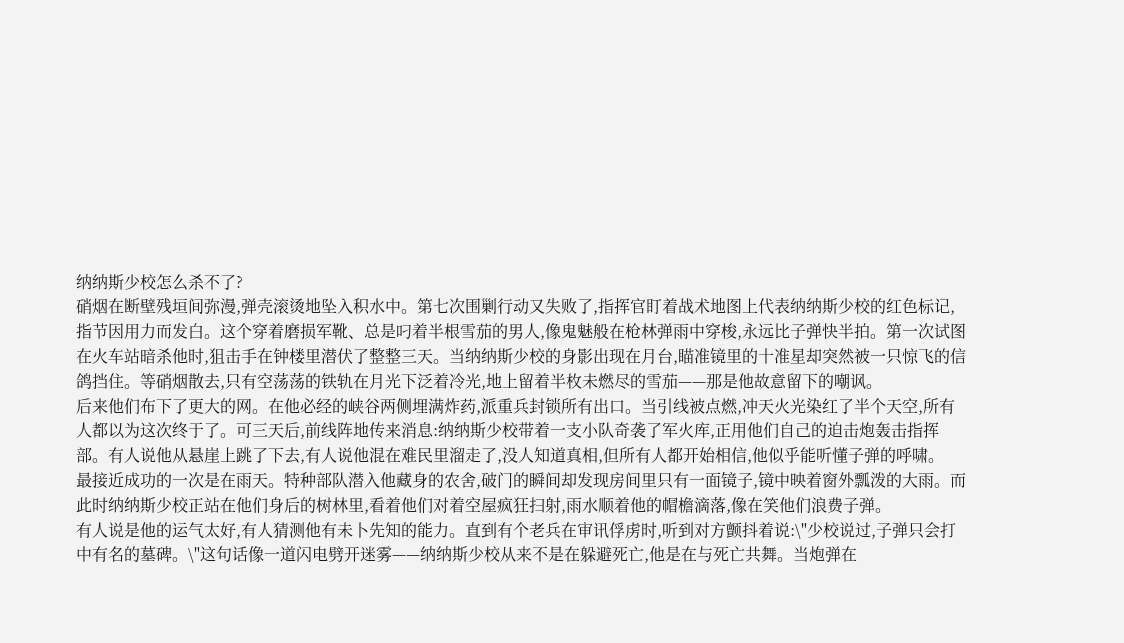纳纳斯少校怎么杀不了?
硝烟在断壁残垣间弥漫,弹壳滚烫地坠入积水中。第七次围剿行动又失败了,指挥官盯着战术地图上代表纳纳斯少校的红色标记,指节因用力而发白。这个穿着磨损军靴、总是叼着半根雪茄的男人,像鬼魅般在枪林弹雨中穿梭,永远比子弹快半拍。第一次试图在火车站暗杀他时,狙击手在钟楼里潜伏了整整三天。当纳纳斯少校的身影出现在月台,瞄准镜里的十准星却突然被一只惊飞的信鸽挡住。等硝烟散去,只有空荡荡的铁轨在月光下泛着冷光,地上留着半枚未燃尽的雪茄——那是他故意留下的嘲讽。
后来他们布下了更大的网。在他必经的峡谷两侧埋满炸药,派重兵封锁所有出口。当引线被点燃,冲天火光染红了半个天空,所有人都以为这次终于了。可三天后,前线阵地传来消息:纳纳斯少校带着一支小队奇袭了军火库,正用他们自己的迫击炮轰击指挥部。有人说他从悬崖上跳了下去,有人说他混在难民里溜走了,没人知道真相,但所有人都开始相信,他似乎能听懂子弹的呼啸。
最接近成功的一次是在雨天。特种部队潜入他藏身的农舍,破门的瞬间却发现房间里只有一面镜子,镜中映着窗外瓢泼的大雨。而此时纳纳斯少校正站在他们身后的树林里,看着他们对着空屋疯狂扫射,雨水顺着他的帽檐滴落,像在笑他们浪费子弹。
有人说是他的运气太好,有人猜测他有未卜先知的能力。直到有个老兵在审讯俘虏时,听到对方颤抖着说:\"少校说过,子弹只会打中有名的墓碑。\"这句话像一道闪电劈开迷雾——纳纳斯少校从来不是在躲避死亡,他是在与死亡共舞。当炮弹在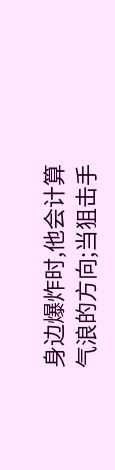身边爆炸时,他会计算气浪的方向;当狙击手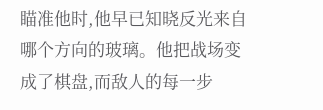瞄准他时,他早已知晓反光来自哪个方向的玻璃。他把战场变成了棋盘,而敌人的每一步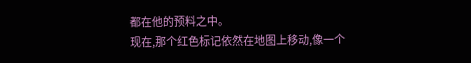都在他的预料之中。
现在,那个红色标记依然在地图上移动,像一个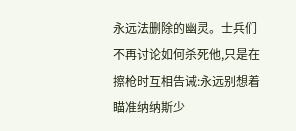永远法删除的幽灵。士兵们不再讨论如何杀死他,只是在擦枪时互相告诫:永远别想着瞄准纳纳斯少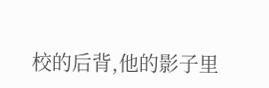校的后背,他的影子里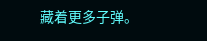藏着更多子弹。